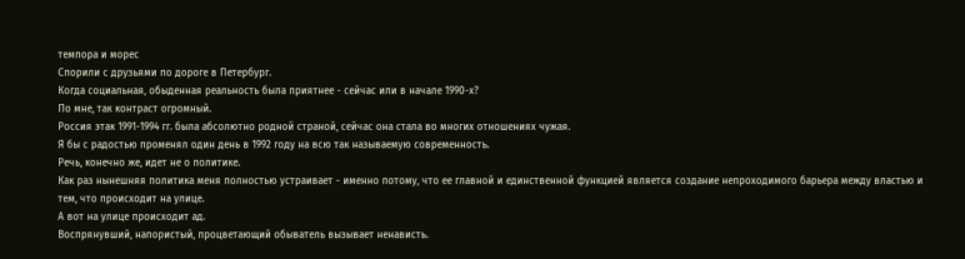темпора и морес
Спорили с друзьями по дороге в Петербург.
Когда социальная, обыденная реальность была приятнее - сейчас или в начале 1990-х?
По мне, так контраст огромный.
Россия этак 1991-1994 гг. была абсолютно родной страной, сейчас она стала во многих отношениях чужая.
Я бы с радостью променял один день в 1992 году на всю так называемую современность.
Речь, конечно же, идет не о политике.
Как раз нынешняя политика меня полностью устраивает - именно потому, что ее главной и единственной функцией является создание непроходимого барьера между властью и тем, что происходит на улице.
А вот на улице происходит ад.
Воспрянувший, напористый, процветающий обыватель вызывает ненависть.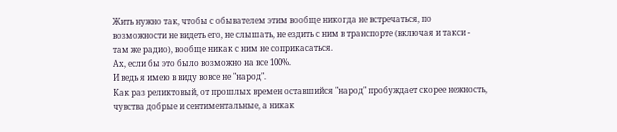Жить нужно так, чтобы с обывателем этим вообще никогда не встречаться, по возможности не видеть его, не слышать, не ездить с ним в транспорте (включая и такси - там же радио), вообще никак с ним не соприкасаться.
Ах, если бы это было возможно на все 100%.
И ведь я имею в виду вовсе не "народ".
Как раз реликтовый, от прошлых времен оставшийся "народ" пробуждает скорее нежность, чувства добрые и сентиментальные, а никак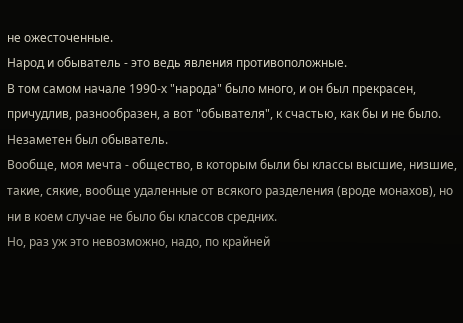не ожесточенные.
Народ и обыватель - это ведь явления противоположные.
В том самом начале 1990-х "народа" было много, и он был прекрасен, причудлив, разнообразен, а вот "обывателя", к счастью, как бы и не было. Незаметен был обыватель.
Вообще, моя мечта - общество, в которым были бы классы высшие, низшие, такие, сякие, вообще удаленные от всякого разделения (вроде монахов), но ни в коем случае не было бы классов средних.
Но, раз уж это невозможно, надо, по крайней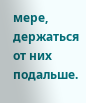мере, держаться от них подальше.